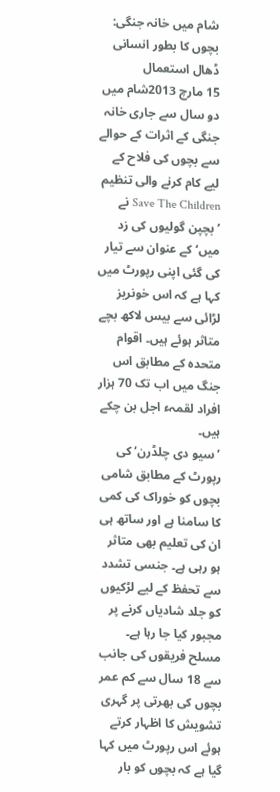شام میں خانہ جنگی: بچوں کا بطور انسانی ڈھال استعمال
15 مارچ 2013شام میں دو سال سے جاری خانہ جنگی کے اثرات کے حوالے سے بچوں کی فلاح کے لیے کام کرنے والی تنظیم Save The Children نے ’بچپن گولیوں کی زد میں‘ کے عنوان سے تیار کی گئی اپنی رپورٹ میں کہا ہے کہ اس خونریز لڑائی سے بیس لاکھ بچے متاثر ہوئے ہیں۔ اقوام متحدہ کے مطابق اس جنگ میں اب تک 70 ہزار افراد لقمہء اجل بن چکے ہیں۔
’سیو دی چلڈرن‘ کی رپورٹ کے مطابق شامی بچوں کو خوراک کی کمی کا سامنا ہے اور ساتھ ہی ان کی تعلیم بھی متاثر ہو رہی ہے۔ جنسی تشدد سے تحفظ کے لیے لڑکیوں کو جلد شادیاں کرنے پر مجبور کیا جا رہا ہے۔
مسلح فریقوں کی جانب سے 18 سال سے کم عمر بچوں کی بھرتی پر گہری تشویش کا اظہار کرتے ہوئے اس رپورٹ میں کہا گیا ہے کہ بچوں کو بار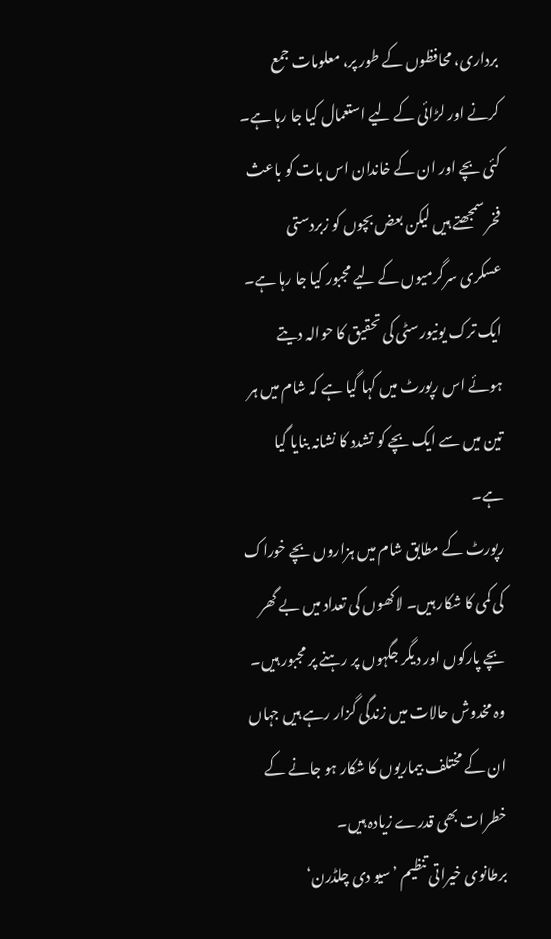برداری، محافظوں کے طور پر، معلومات جمع کرنے اور لڑائی کے لیے استعمال کیا جا رہا ہے۔ کئی بچے اور ان کے خاندان اس بات کو باعث فخر سمجھتے ہیں لیکن بعض بچوں کو زبردستی عسکری سرگرمیوں کے لیے مجبور کیا جا رہا ہے۔ ایک ترک یونیورسٹی کی تحقیق کا حوالہ دیتے ہوئے اس رپورٹ میں کہا گیا ہے کہ شام میں ہر تین میں سے ایک بچے کو تشدد کا نشانہ بنایا گیا ہے۔
رپورٹ کے مطابق شام میں ہزاروں بچے خوراک کی کمی کا شکار ہیں۔ لاکھوں کی تعداد میں بے گھر بچے پارکوں اور دیگر جگہوں پر رہنے پر مجبور ہیں۔ وہ مخدوش حالات میں زندگی گزار رہے ہیں جہاں ان کے مختلف بیماریوں کا شکار ہو جانے کے خطرات بھی قدرے زیادہ ہیں۔
برطانوی خیراتی تنظیم ’سیو دی چلڈرن‘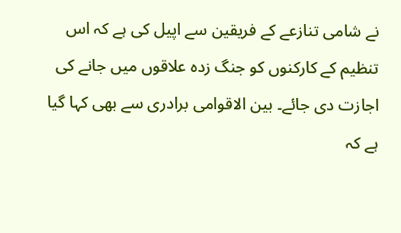نے شامی تنازعے کے فریقین سے اپیل کی ہے کہ اس تنظیم کے کارکنوں کو جنگ زدہ علاقوں میں جانے کی اجازت دی جائے۔ بین الاقوامی برادری سے بھی کہا گیا ہے کہ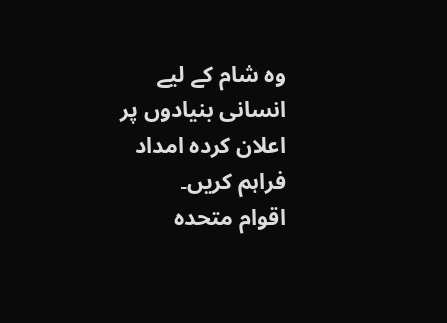وہ شام کے لیے انسانی بنیادوں پر اعلان کردہ امداد فراہم کریں۔
اقوام متحدہ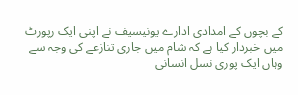کے بچوں کے امدادی ادارے یونیسیف نے اپنی ایک رپورٹ میں خبردار کیا ہے کہ شام میں جاری تنازعے کی وجہ سے وہاں ایک پوری نسل انسانی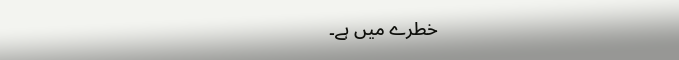خطرے میں ہے۔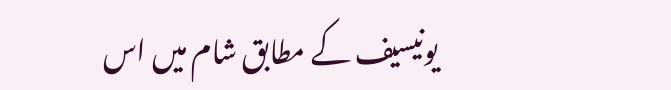یونیسیف کے مطابق شام میں اس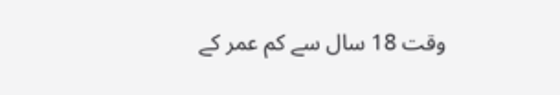وقت 18 سال سے کم عمر کے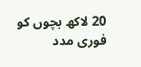20 لاکھ بچوں کو فوری مدد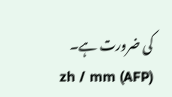کی ضرورت ہے۔
zh / mm (AFP)